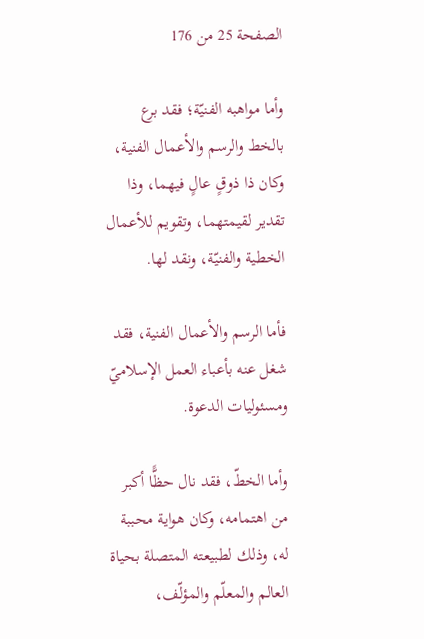الصفحة 25 من 176

وأما مواهبه الفنيّة؛ فقد برع بالخط والرسم والأعمال الفنية، وكان ذا ذوقٍ عالٍ فيهما، وذا تقدير لقيمتهما، وتقويم للأعمال الخطية والفنيّة، ونقد لها.

فأما الرسم والأعمال الفنية، فقد شغل عنه بأعباء العمل الإسلاميّ ومسئوليات الدعوة.

وأما الخطّ، فقد نال حظًّا أكبر من اهتمامه، وكان هواية محببة له، وذلك لطبيعته المتصلة بحياة العالم والمعلّم والمؤلّف،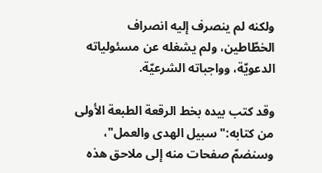ولكنه لم ينصرف إليه انصراف الخطّاطين، ولم يشغله عن مسئولياته الدعويّة، وواجباته الشرعيّة.

وقد كتب بيده بخط الرقعة الطبعة الأولى من كتابه:"سبيل الهدى والعمل"، وسنضمّ صفحات منه إلى ملاحق هذه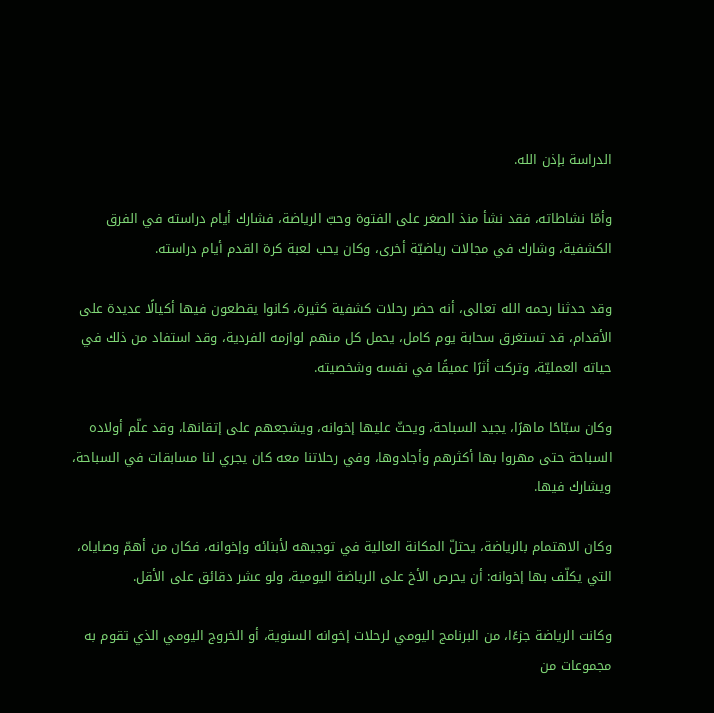الدراسة بإذن الله.

وأمّا نشاطاته، فقد نشأ منذ الصغر على الفتوة وحبّ الرياضة، فشارك أيام دراسته في الفرق الكشفية، وشارك في مجالات رياضيّة أخرى، وكان يحب لعبة كرة القدم أيام دراسته.

وقد حدثنا رحمه الله تعالى، أنه حضر رحلات كشفية كثيرة، كانوا يقطعون فيها أكيالًا عديدة على الأقدام، قد تستغرق سحابة يوم كامل، يحمل كل منهم لوازمه الفردية، وقد استفاد من ذلك في حياته العمليّة، وتركت أثرًا عميقًا في نفسه وشخصيته.

وكان سبّاحًا ماهرًا، يجيد السباحة، ويحثّ عليها إخوانه، ويشجعهم على إتقانها، وقد علّم أولاده السباحة حتى مهروا بها أكثرهم وأجادوها، وفي رحلاتنا معه كان يجري لنا مسابقات في السباحة، ويشارك فيها.

وكان الاهتمام بالرياضة، يحتلّ المكانة العالية في توجيهه لأبنائه وإخوانه، فكان من أهمّ وصاياه، التي يكلّف بها إخوانه: أن يحرص الأخ على الرياضة اليومية، ولو عشر دقائق على الأقل.

وكانت الرياضة جزءًا، من البرنامج اليومي لرحلات إخوانه السنوية، أو الخروج اليومي الذي تقوم به مجموعات من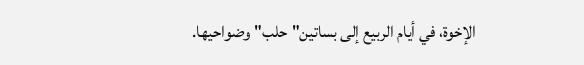الإخوة، في أيام الربيع إلى بساتين"حلب"وضواحيها.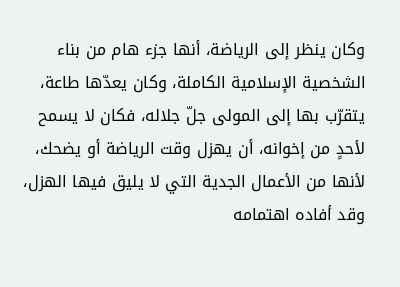وكان ينظر إلى الرياضة، أنها جزء هام من بناء الشخصية الإسلامية الكاملة، وكان يعدّها طاعة، يتقرّب بها إلى المولى جلّ جلاله، فكان لا يسمح لأحدٍ من إخوانه، أن يهزل وقت الرياضة أو يضحك، لأنها من الأعمال الجدية التي لا يليق فيها الهزل، وقد أفاده اهتمامه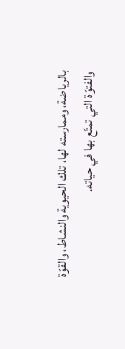بالرياضة، وممارسته لها، تلك الحيوية والنشاط، والقوّة والفتوّة التي تمتّع بها في حياته.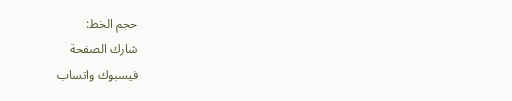حجم الخط:
شارك الصفحة
فيسبوك واتساب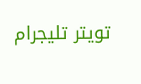تويتر تليجرام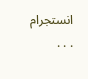انستجرام
. . .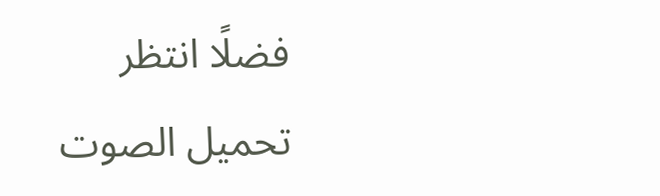فضلًا انتظر تحميل الصوت